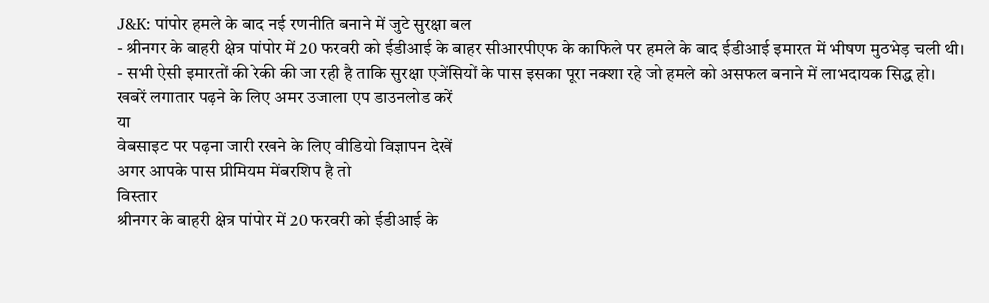J&K: पांपोर हमले के बाद नई रणनीति बनाने में जुटे सुरक्षा बल
- श्रीनगर के बाहरी क्षेत्र पांपोर में 20 फरवरी को ईडीआई के बाहर सीआरपीएफ के काफिले पर हमले के बाद ईडीआई इमारत में भीषण मुठभेड़ चली थी।
- सभी ऐसी इमारतों की रेकी की जा रही है ताकि सुरक्षा एजेंसियों के पास इसका पूरा नक्शा रहे जो हमले को असफल बनाने में लाभदायक सिद्ध हो।
खबरें लगातार पढ़ने के लिए अमर उजाला एप डाउनलोड करें
या
वेबसाइट पर पढ़ना जारी रखने के लिए वीडियो विज्ञापन देखें
अगर आपके पास प्रीमियम मेंबरशिप है तो
विस्तार
श्रीनगर के बाहरी क्षेत्र पांपोर में 20 फरवरी को ईडीआई के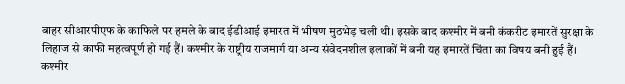बाहर सीआरपीएफ के काफिले पर हमले के बाद ईडीआई इमारत में भीषण मुठभेड़ चली थी। इसके बाद कश्मीर में बनी कंकरीट इमारतें सुरक्षा के लिहाज से काफी महत्वपूर्ण हो गई हैं। कश्मीर के राष्ट्रीय राजमार्ग या अन्य संवेदनशील इलाकों में बनी यह इमारतें चिंता का विषय बनी हुई हैं।
कश्मीर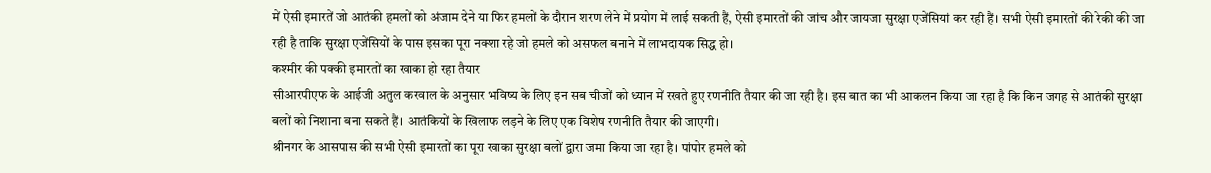में ऐसी इमारतें जो आतंकी हमलों को अंजाम देने या फिर हमलों के दौरान शरण लेने में प्रयोग में लाई सकती हैं, ऐसी इमारतों की जांच और जायजा सुरक्षा एजेंसियां कर रही हैं। सभी ऐसी इमारतों की रेकी की जा रही है ताकि सुरक्षा एजेंसियों के पास इसका पूरा नक्शा रहे जो हमले को असफल बनाने में लाभदायक सिद्ध हो।
कश्मीर की पक्की इमारतों का खाका हो रहा तैयार
सीआरपीएफ के आईजी अतुल करवाल के अनुसार भविष्य के लिए इन सब चीजों को ध्यान में रखते हुए रणनीति तैयार की जा रही है। इस बात का भी आकलन किया जा रहा है कि किन जगह से आतंकी सुरक्षा बलों को निशाना बना सकते हैं। आतंकियों के खिलाफ लड़ने के लिए एक विशेष रणनीति तैयार की जाएगी।
श्रीनगर के आसपास की सभी ऐसी इमारतों का पूरा खाका सुरक्षा बलों द्वारा जमा किया जा रहा है। पांपोर हमले को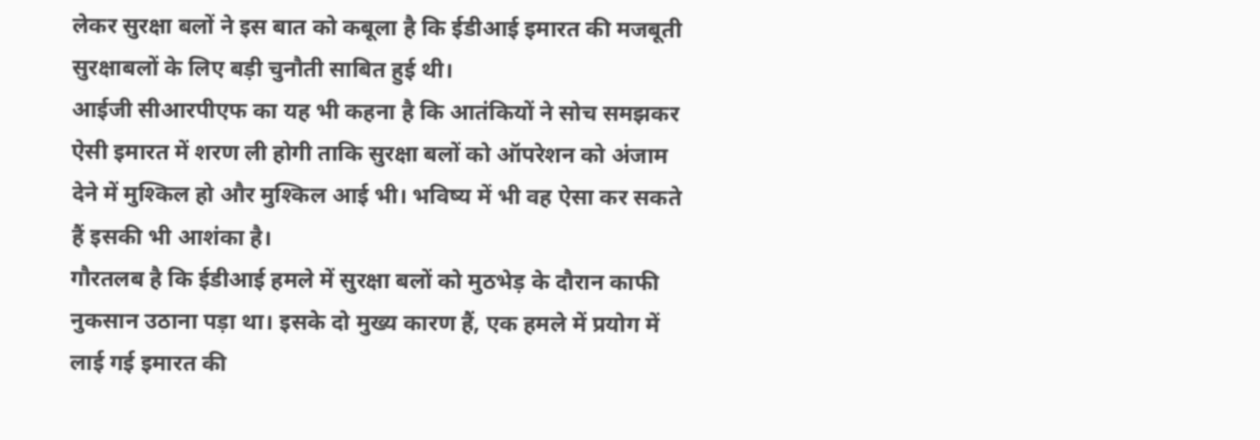लेकर सुरक्षा बलों ने इस बात को कबूला है कि ईडीआई इमारत की मजबूती सुरक्षाबलों के लिए बड़ी चुनौती साबित हुई थी।
आईजी सीआरपीएफ का यह भी कहना है कि आतंकियों ने सोच समझकर ऐसी इमारत में शरण ली होगी ताकि सुरक्षा बलों को ऑपरेशन को अंजाम देने में मुश्किल हो और मुश्किल आई भी। भविष्य में भी वह ऐसा कर सकते हैं इसकी भी आशंका है।
गौरतलब है कि ईडीआई हमले में सुरक्षा बलों को मुठभेड़ के दौरान काफी नुकसान उठाना पड़ा था। इसके दो मुख्य कारण हैं, एक हमले में प्रयोग में लाई गई इमारत की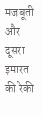मजबूती और दूसरा इमारत की रेकी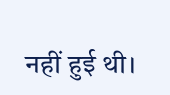नहीं हुई थी।